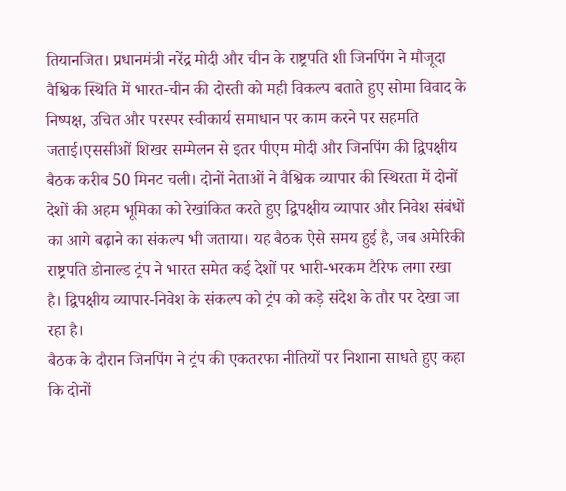तियानजित। प्रधानमंत्री नरेंद्र मोदी और चीन के राष्ट्रपति शी जिनपिंग ने मौजूदा वैश्विक स्थिति में भारत-चीन की दोस्ती को मही विकल्प बताते हुए सोमा विवाद के निष्पक्ष, उचित और परस्पर स्वीकार्य समाधान पर काम करने पर सहमति जताई।एससीओं शिखर सम्मेलन से इतर पीएम मोदी और जिनपिंग की द्विपक्षीय बैठक करीब 50 मिनट चली। दोनों नेताओं ने वैश्विक व्यापार की स्थिरता में दोनों देशों की अहम भूमिका को रेखांकित करते हुए द्विपक्षीय व्यापार और निवेश संबंधों का आगे बढ़ाने का संकल्प भी जताया। यह बैठक ऐसे समय हुई है, जब अमेरिकी राष्ट्रपति डोनाल्ड ट्रंप ने भारत समेत कई देशों पर भारी-भरकम टैरिफ लगा रखा है। द्विपक्षीय व्यापार-निवेश के संकल्प को ट्रंप को कड़े संदेश के तौर पर देखा जा रहा है।
बैठक के दौरान जिनपिंग ने ट्रंप की एकतरफा नीतियों पर निशाना साधते हुए कहा कि दोनों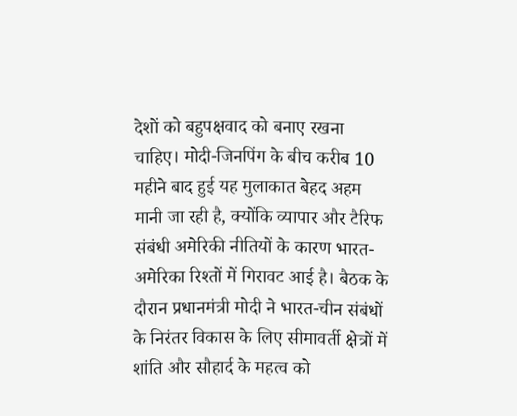देशों को बहुपक्षवाद को बनाए रखना चाहिए। मोदी-जिनपिंग के बीच करीब 10 महीने बाद हुई यह मुलाकात बेहद अहम मानी जा रही है, क्योंकि व्यापार और टैरिफ संबंधी अमेरिकी नीतियों के कारण भारत-अमेरिका रिश्तों में गिरावट आई है। बैठक के दौरान प्रधानमंत्री मोदी ने भारत-चीन संबंधों के निरंतर विकास के लिए सीमावर्ती क्षेत्रों में शांति और सौहार्द के महत्व को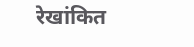रेखांकित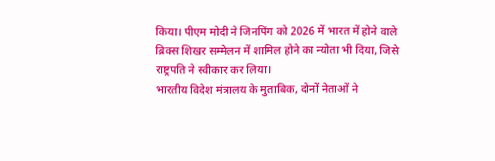किया। पीएम मोदी ने जिनपिंग को 2026 में भारत में होने वाले ब्रिक्स शिखर सम्मेलन में शामिल होने का न्योता भी दिया, जिसे राष्ट्रपति ने स्वीकार कर लिया।
भारतीय विदेश मंत्रालय के मुताबिक, दोनों नेताओं ने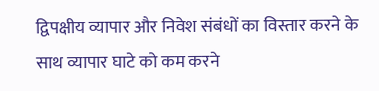द्विपक्षीय व्यापार और निवेश संबंधों का विस्तार करने के साथ व्यापार घाटे को कम करने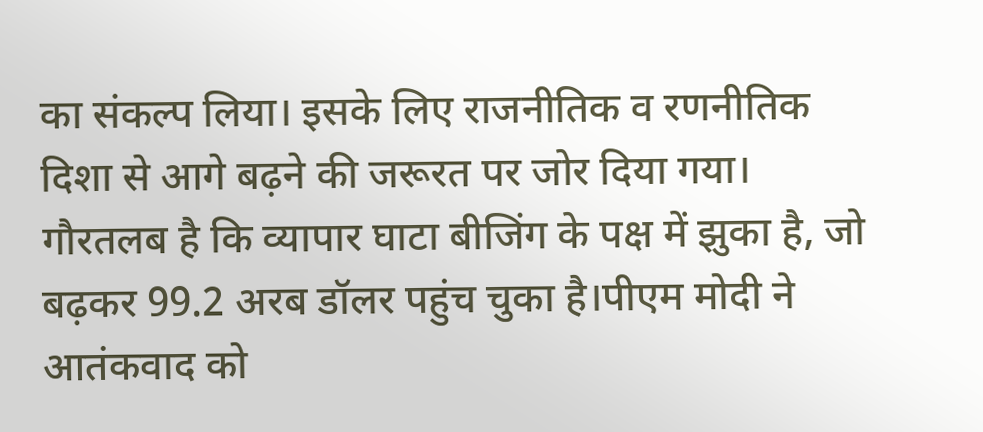का संकल्प लिया। इसके लिए राजनीतिक व रणनीतिक दिशा से आगे बढ़ने की जरूरत पर जोर दिया गया। गौरतलब है कि व्यापार घाटा बीजिंग के पक्ष में झुका है, जो बढ़कर 99.2 अरब डॉलर पहुंच चुका है।पीएम मोदी ने आतंकवाद को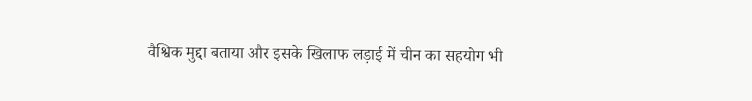वैश्विक मुद्दा बताया और इसके खिलाफ लड़ाई में चीन का सहयोग भी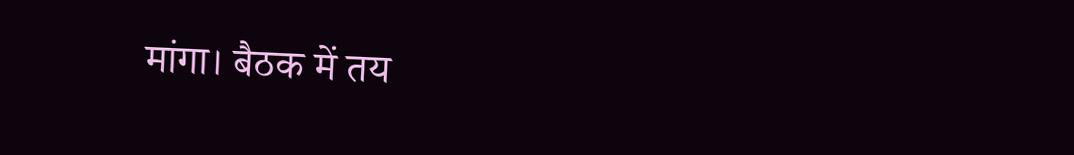मांगा। बैठक में तय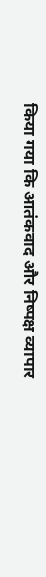किया गया कि आतंकवाद और निष्पक्ष व्यापार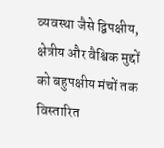व्यवस्था जैसे द्विपक्षीय, क्षेत्रीय और वैश्विक मुद्दों को बहुपक्षीय मंचों तक विस्तारित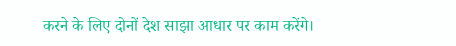करने के लिए दोनों देश साझा आधार पर काम करेंगे।